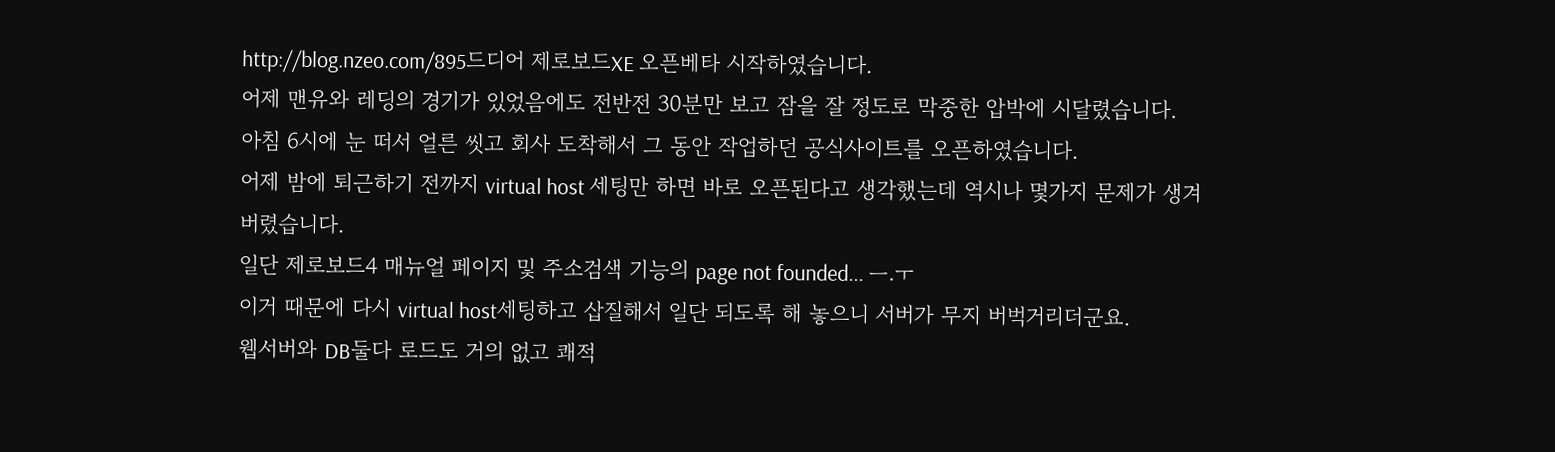http://blog.nzeo.com/895드디어 제로보드XE 오픈베타 시작하였습니다.
어제 맨유와 레딩의 경기가 있었음에도 전반전 30분만 보고 잠을 잘 정도로 막중한 압박에 시달렸습니다.
아침 6시에 눈 떠서 얼른 씻고 회사 도착해서 그 동안 작업하던 공식사이트를 오픈하였습니다.
어제 밤에 퇴근하기 전까지 virtual host 세팅만 하면 바로 오픈된다고 생각했는데 역시나 몇가지 문제가 생겨버렸습니다.
일단 제로보드4 매뉴얼 페이지 및 주소검색 기능의 page not founded... ㅡ.ㅜ
이거 때문에 다시 virtual host세팅하고 삽질해서 일단 되도록 해 놓으니 서버가 무지 버벅거리더군요.
웹서버와 DB둘다 로드도 거의 없고 쾌적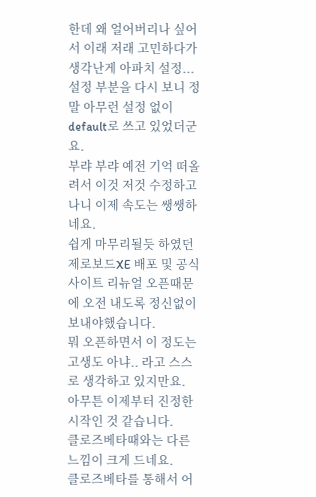한데 왜 얼어버리나 싶어서 이래 저래 고민하다가 생각난게 아파치 설정...
설정 부분을 다시 보니 정말 아무런 설정 없이 default로 쓰고 있었더군요.
부랴 부랴 예전 기억 떠올려서 이것 저것 수정하고 나니 이제 속도는 쌩쌩하네요.
쉽게 마무리될듯 하였던 제로보드XE 배포 및 공식사이트 리뉴얼 오픈때문에 오전 내도록 정신없이 보내야했습니다.
뭐 오픈하면서 이 정도는 고생도 아냐.. 라고 스스로 생각하고 있지만요.
아무튼 이제부터 진정한 시작인 것 같습니다.
클로즈베타때와는 다른 느낌이 크게 드네요.
클로즈베타를 통해서 어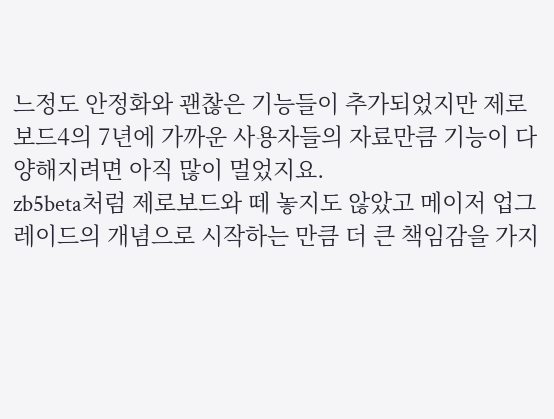느정도 안정화와 괜찮은 기능들이 추가되었지만 제로보드4의 7년에 가까운 사용자들의 자료만큼 기능이 다양해지려면 아직 많이 멀었지요.
zb5beta처럼 제로보드와 떼 놓지도 않았고 메이저 업그레이드의 개념으로 시작하는 만큼 더 큰 책임감을 가지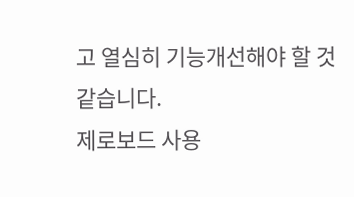고 열심히 기능개선해야 할 것 같습니다.
제로보드 사용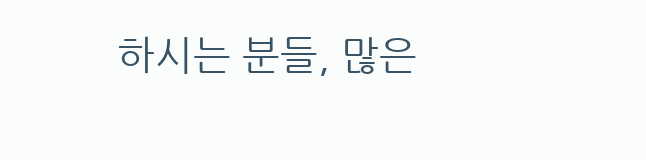하시는 분들, 많은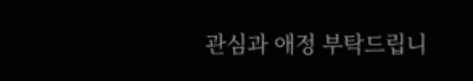관심과 애정 부탁드립니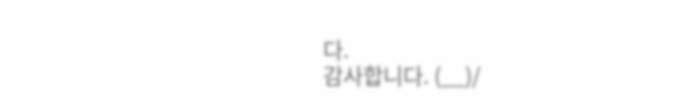다.
감사합니다. (__)/